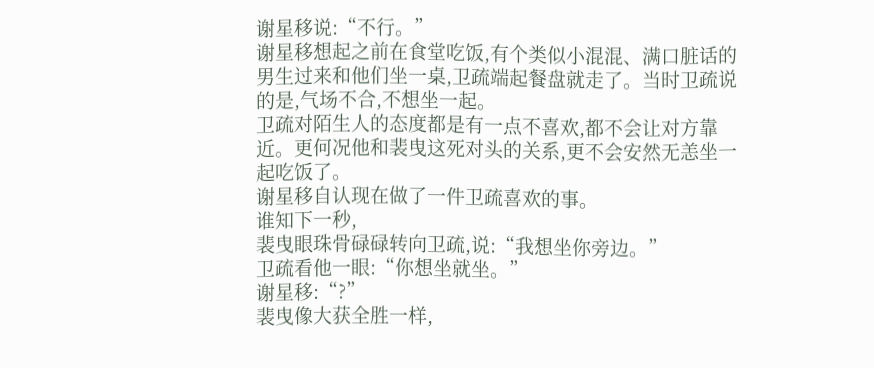谢星移说:“不行。”
谢星移想起之前在食堂吃饭,有个类似小混混、满口脏话的男生过来和他们坐一桌,卫疏端起餐盘就走了。当时卫疏说的是,气场不合,不想坐一起。
卫疏对陌生人的态度都是有一点不喜欢,都不会让对方靠近。更何况他和裴曳这死对头的关系,更不会安然无恙坐一起吃饭了。
谢星移自认现在做了一件卫疏喜欢的事。
谁知下一秒,
裴曳眼珠骨碌碌转向卫疏,说:“我想坐你旁边。”
卫疏看他一眼:“你想坐就坐。”
谢星移:“?”
裴曳像大获全胜一样,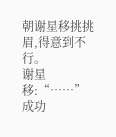朝谢星移挑挑眉,得意到不行。
谢星移:“……”
成功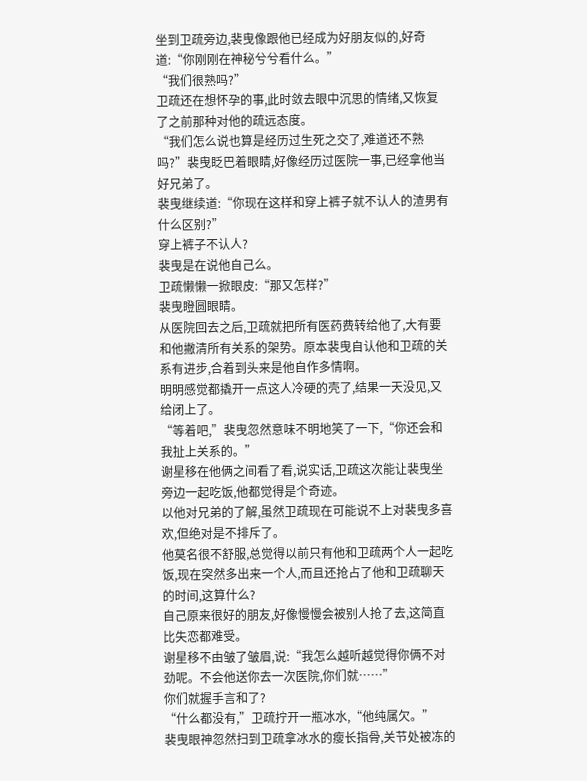坐到卫疏旁边,裴曳像跟他已经成为好朋友似的,好奇道:“你刚刚在神秘兮兮看什么。”
“我们很熟吗?”
卫疏还在想怀孕的事,此时敛去眼中沉思的情绪,又恢复了之前那种对他的疏远态度。
“我们怎么说也算是经历过生死之交了,难道还不熟吗?”裴曳眨巴着眼睛,好像经历过医院一事,已经拿他当好兄弟了。
裴曳继续道:“你现在这样和穿上裤子就不认人的渣男有什么区别?”
穿上裤子不认人?
裴曳是在说他自己么。
卫疏懒懒一掀眼皮:“那又怎样?”
裴曳瞪圆眼睛。
从医院回去之后,卫疏就把所有医药费转给他了,大有要和他撇清所有关系的架势。原本裴曳自认他和卫疏的关系有进步,合着到头来是他自作多情啊。
明明感觉都撬开一点这人冷硬的壳了,结果一天没见,又给闭上了。
“等着吧,”裴曳忽然意味不明地笑了一下,“你还会和我扯上关系的。”
谢星移在他俩之间看了看,说实话,卫疏这次能让裴曳坐旁边一起吃饭,他都觉得是个奇迹。
以他对兄弟的了解,虽然卫疏现在可能说不上对裴曳多喜欢,但绝对是不排斥了。
他莫名很不舒服,总觉得以前只有他和卫疏两个人一起吃饭,现在突然多出来一个人,而且还抢占了他和卫疏聊天的时间,这算什么?
自己原来很好的朋友,好像慢慢会被别人抢了去,这简直比失恋都难受。
谢星移不由皱了皱眉,说:“我怎么越听越觉得你俩不对劲呢。不会他送你去一次医院,你们就……”
你们就握手言和了?
“什么都没有,”卫疏拧开一瓶冰水,“他纯属欠。”
裴曳眼神忽然扫到卫疏拿冰水的瘦长指骨,关节处被冻的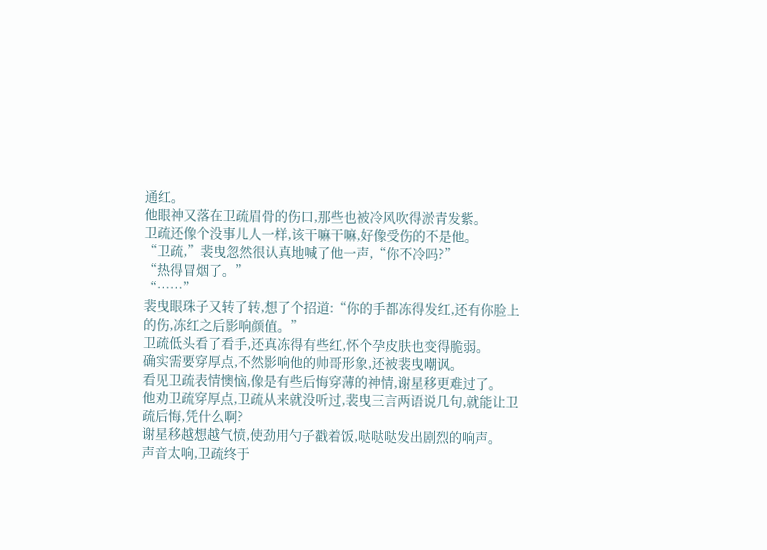通红。
他眼神又落在卫疏眉骨的伤口,那些也被冷风吹得淤青发紫。
卫疏还像个没事儿人一样,该干嘛干嘛,好像受伤的不是他。
“卫疏,”裴曳忽然很认真地喊了他一声,“你不冷吗?”
“热得冒烟了。”
“……”
裴曳眼珠子又转了转,想了个招道:“你的手都冻得发红,还有你脸上的伤,冻红之后影响颜值。”
卫疏低头看了看手,还真冻得有些红,怀个孕皮肤也变得脆弱。
确实需要穿厚点,不然影响他的帅哥形象,还被裴曳嘲讽。
看见卫疏表情懊恼,像是有些后悔穿薄的神情,谢星移更难过了。
他劝卫疏穿厚点,卫疏从来就没听过,裴曳三言两语说几句,就能让卫疏后悔,凭什么啊?
谢星移越想越气愤,使劲用勺子戳着饭,哒哒哒发出剧烈的响声。
声音太响,卫疏终于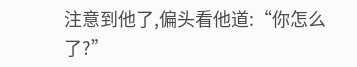注意到他了,偏头看他道:“你怎么了?”